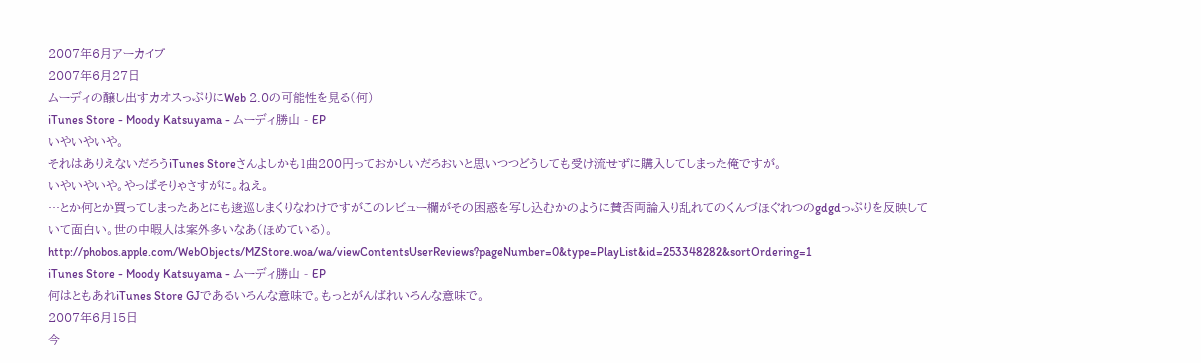2007年6月アーカイブ
2007年6月27日
ムーディの醸し出すカオスっぷりにWeb 2.0の可能性を見る(何)
iTunes Store - Moody Katsuyama - ムーディ勝山 - EP
いやいやいや。
それはありえないだろうiTunes Storeさんよしかも1曲200円っておかしいだろおいと思いつつどうしても受け流せずに購入してしまった俺ですが。
いやいやいや。やっぱそりゃさすがに。ねえ。
…とか何とか買ってしまったあとにも逡巡しまくりなわけですがこのレビュー欄がその困惑を写し込むかのように賛否両論入り乱れてのくんづほぐれつのgdgdっぷりを反映していて面白い。世の中暇人は案外多いなあ(ほめている)。
http://phobos.apple.com/WebObjects/MZStore.woa/wa/viewContentsUserReviews?pageNumber=0&type=PlayList&id=253348282&sortOrdering=1
iTunes Store - Moody Katsuyama - ムーディ勝山 - EP
何はともあれiTunes Store GJであるいろんな意味で。もっとがんばれいろんな意味で。
2007年6月15日
今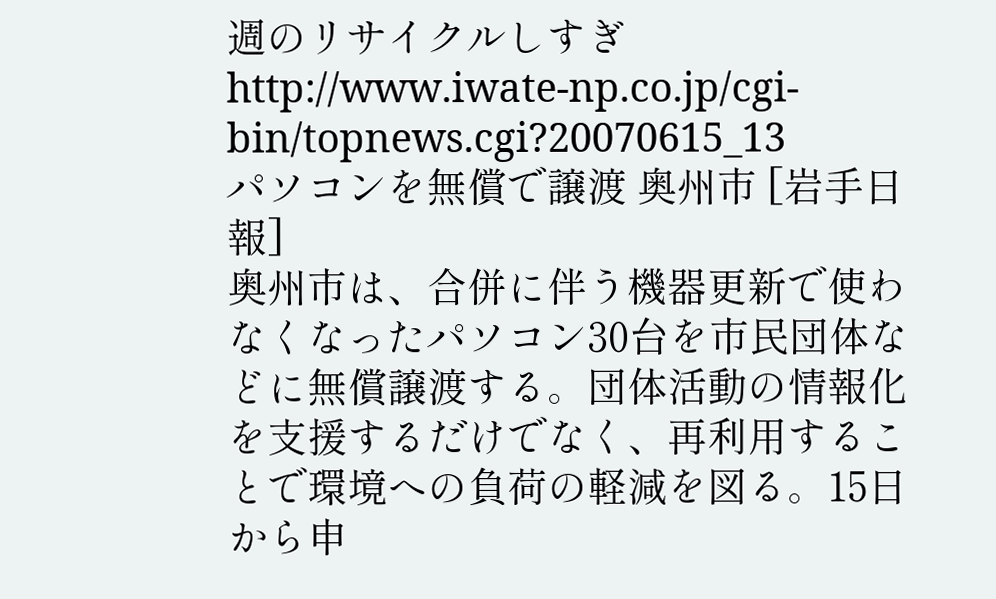週のリサイクルしすぎ
http://www.iwate-np.co.jp/cgi-bin/topnews.cgi?20070615_13
パソコンを無償で譲渡 奥州市 [岩手日報]
奥州市は、合併に伴う機器更新で使わなくなったパソコン30台を市民団体などに無償譲渡する。団体活動の情報化を支援するだけでなく、再利用することで環境への負荷の軽減を図る。15日から申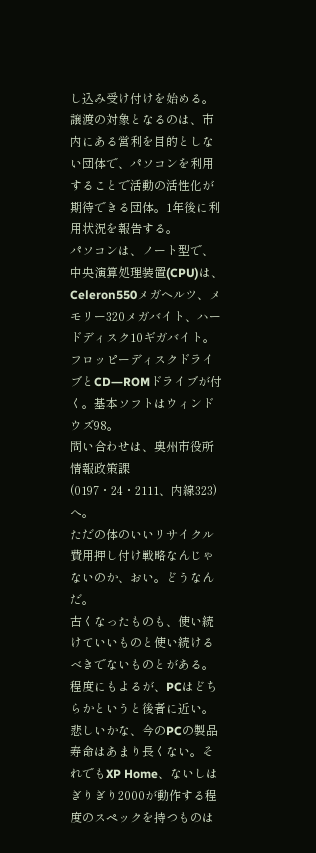し込み受け付けを始める。
譲渡の対象となるのは、市内にある営利を目的としない団体で、パソコンを利用することで活動の活性化が期待できる団体。1年後に利用状況を報告する。
パソコンは、ノート型で、中央演算処理装置(CPU)は、Celeron550メガヘルツ、メモリー320メガバイト、ハードディスク10ギガバイト。フロッピーディスクドライブとCD―ROMドライブが付く。基本ソフトはウィンドウズ98。
問い合わせは、奥州市役所情報政策課(0197・24・2111、内線323)へ。
ただの体のいいリサイクル費用押し付け戦略なんじゃないのか、おい。どうなんだ。
古くなったものも、使い続けていいものと使い続けるべきでないものとがある。程度にもよるが、PCはどちらかというと後者に近い。悲しいかな、今のPCの製品寿命はあまり長くない。それでもXP Home、ないしはぎりぎり2000が動作する程度のスペックを持つものは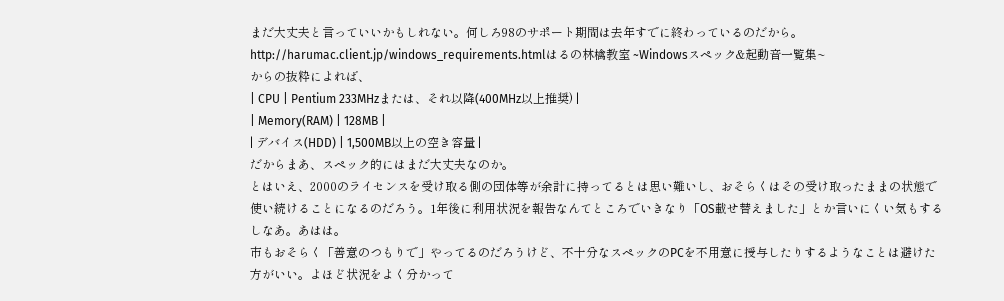まだ大丈夫と言っていいかもしれない。何しろ98のサポート期間は去年すでに終わっているのだから。
http://harumac.client.jp/windows_requirements.htmlはるの林檎教室 ~Windowsスペック&起動音一覧集~
からの抜粋によれば、
| CPU | Pentium 233MHzまたは、それ以降(400MHz以上推奨) |
| Memory(RAM) | 128MB |
| デバイス(HDD) | 1,500MB以上の空き容量 |
だからまあ、スペック的にはまだ大丈夫なのか。
とはいえ、2000のライセンスを受け取る側の団体等が余計に持ってるとは思い難いし、おそらくはその受け取ったままの状態で使い続けることになるのだろう。1年後に利用状況を報告なんてところでいきなり「OS載せ替えました」とか言いにくい気もするしなあ。あはは。
市もおそらく「善意のつもりで」やってるのだろうけど、不十分なスペックのPCを不用意に授与したりするようなことは避けた方がいい。よほど状況をよく分かって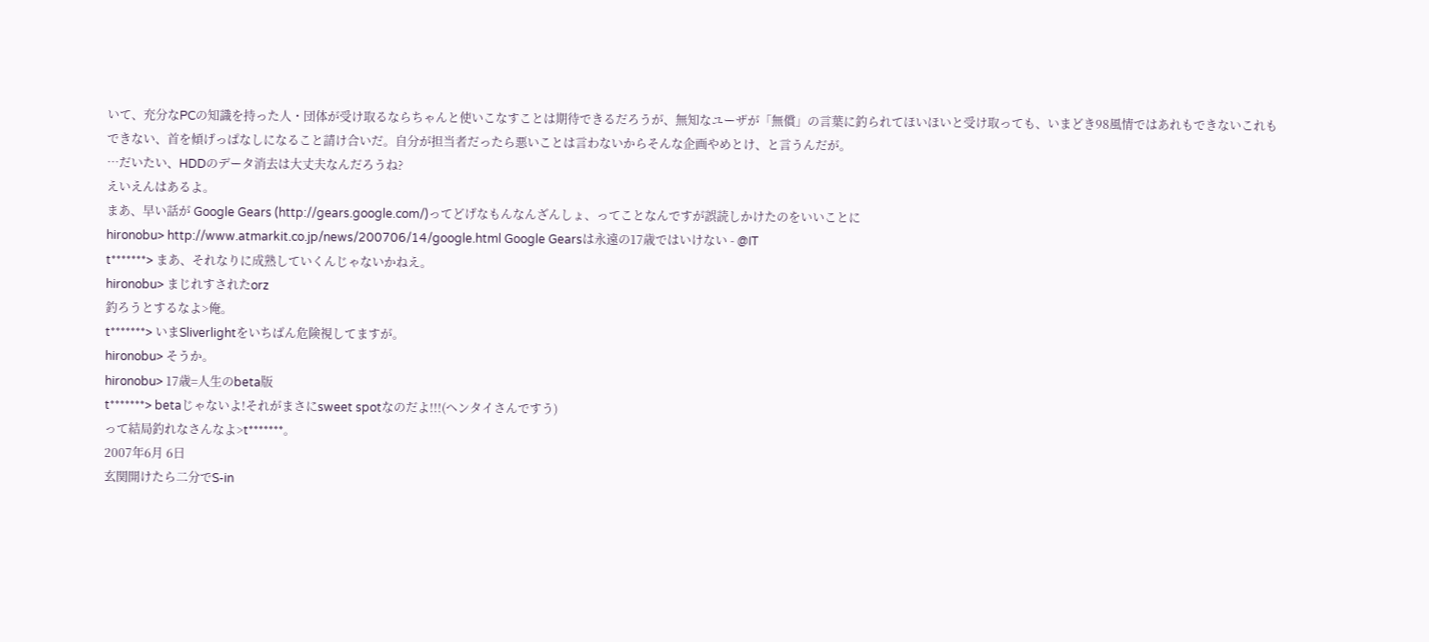いて、充分なPCの知識を持った人・団体が受け取るならちゃんと使いこなすことは期待できるだろうが、無知なユーザが「無償」の言葉に釣られてほいほいと受け取っても、いまどき98風情ではあれもできないこれもできない、首を傾げっぱなしになること請け合いだ。自分が担当者だったら悪いことは言わないからそんな企画やめとけ、と言うんだが。
…だいたい、HDDのデータ消去は大丈夫なんだろうね?
えいえんはあるよ。
まあ、早い話が Google Gears (http://gears.google.com/)ってどげなもんなんざんしょ、ってことなんですが誤読しかけたのをいいことに
hironobu> http://www.atmarkit.co.jp/news/200706/14/google.html Google Gearsは永遠の17歳ではいけない - @IT
t*******> まあ、それなりに成熟していくんじゃないかねえ。
hironobu> まじれすされたorz
釣ろうとするなよ>俺。
t*******> いまSliverlightをいちばん危険視してますが。
hironobu> そうか。
hironobu> 17歳=人生のbeta版
t*******> betaじゃないよ!それがまさにsweet spotなのだよ!!!(ヘンタイさんですう)
って結局釣れなさんなよ>t*******。
2007年6月 6日
玄関開けたら二分でS-in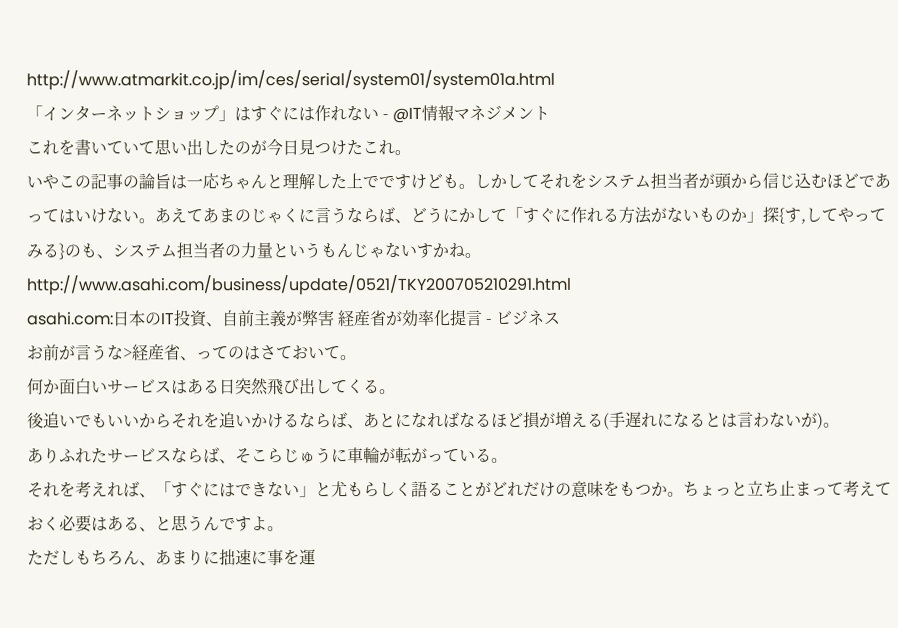http://www.atmarkit.co.jp/im/ces/serial/system01/system01a.html
「インターネットショップ」はすぐには作れない - @IT情報マネジメント
これを書いていて思い出したのが今日見つけたこれ。
いやこの記事の論旨は一応ちゃんと理解した上でですけども。しかしてそれをシステム担当者が頭から信じ込むほどであってはいけない。あえてあまのじゃくに言うならば、どうにかして「すぐに作れる方法がないものか」探{す,してやってみる}のも、システム担当者の力量というもんじゃないすかね。
http://www.asahi.com/business/update/0521/TKY200705210291.html
asahi.com:日本のIT投資、自前主義が弊害 経産省が効率化提言 - ビジネス
お前が言うな>経産省、ってのはさておいて。
何か面白いサービスはある日突然飛び出してくる。
後追いでもいいからそれを追いかけるならば、あとになればなるほど損が増える(手遅れになるとは言わないが)。
ありふれたサービスならば、そこらじゅうに車輪が転がっている。
それを考えれば、「すぐにはできない」と尤もらしく語ることがどれだけの意味をもつか。ちょっと立ち止まって考えておく必要はある、と思うんですよ。
ただしもちろん、あまりに拙速に事を運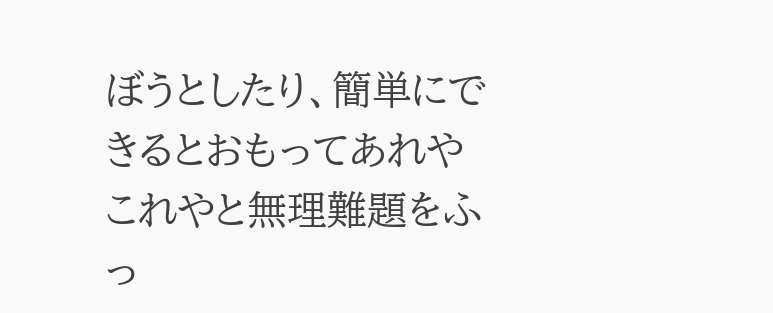ぼうとしたり、簡単にできるとおもってあれやこれやと無理難題をふっ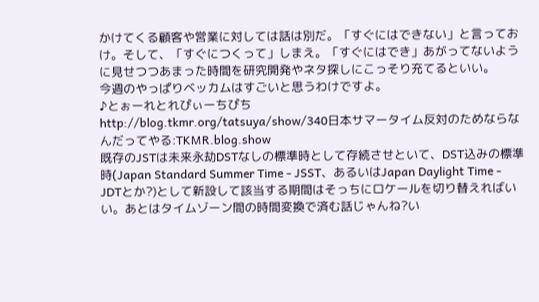かけてくる顧客や営業に対しては話は別だ。「すぐにはできない」と言っておけ。そして、「すぐにつくって」しまえ。「すぐにはでき」あがってないように見せつつあまった時間を研究開発やネタ探しにこっそり充てるといい。
今週のやっぱりベッカムはすごいと思うわけですよ。
♪とぉーれとれぴぃーちぴち
http://blog.tkmr.org/tatsuya/show/340日本サマータイム反対のためならなんだってやる:TKMR.blog.show
既存のJSTは未来永劫DSTなしの標準時として存続させといて、DST込みの標準時(Japan Standard Summer Time - JSST、あるいはJapan Daylight Time - JDTとか?)として新設して該当する期間はそっちにロケールを切り替えればいい。あとはタイムゾーン間の時間変換で済む話じゃんね?い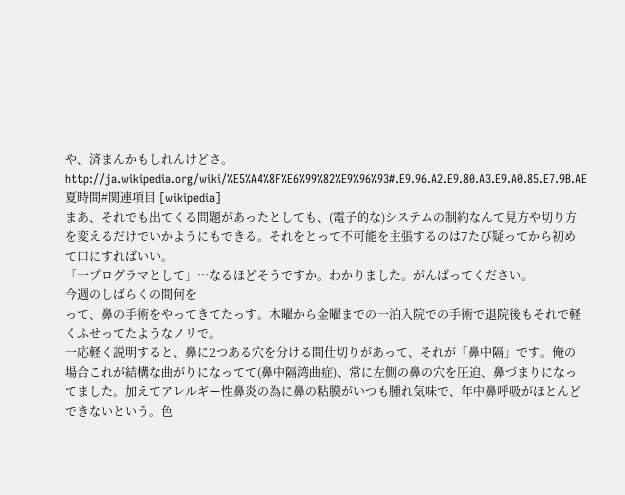や、済まんかもしれんけどさ。
http://ja.wikipedia.org/wiki/%E5%A4%8F%E6%99%82%E9%96%93#.E9.96.A2.E9.80.A3.E9.A0.85.E7.9B.AE
夏時間#関連項目 [wikipedia]
まあ、それでも出てくる問題があったとしても、(電子的な)システムの制約なんて見方や切り方を変えるだけでいかようにもできる。それをとって不可能を主張するのは7たび疑ってから初めて口にすればいい。
「一プログラマとして」…なるほどそうですか。わかりました。がんばってください。
今週のしばらくの間何を
って、鼻の手術をやってきてたっす。木曜から金曜までの一泊入院での手術で退院後もそれで軽くふせってたようなノリで。
一応軽く説明すると、鼻に2つある穴を分ける間仕切りがあって、それが「鼻中隔」です。俺の場合これが結構な曲がりになってて(鼻中隔湾曲症)、常に左側の鼻の穴を圧迫、鼻づまりになってました。加えてアレルギー性鼻炎の為に鼻の粘膜がいつも腫れ気味で、年中鼻呼吸がほとんどできないという。色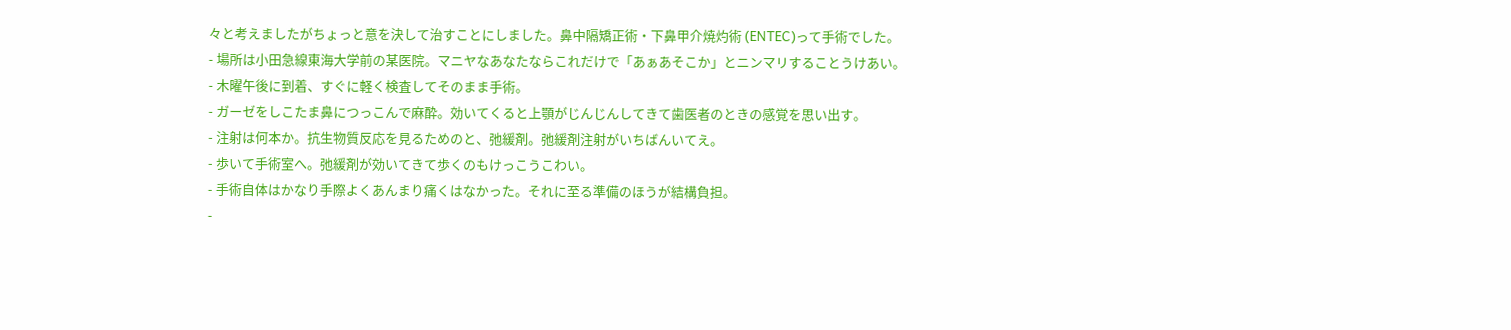々と考えましたがちょっと意を決して治すことにしました。鼻中隔矯正術・下鼻甲介焼灼術 (ENTEC)って手術でした。
- 場所は小田急線東海大学前の某医院。マニヤなあなたならこれだけで「あぁあそこか」とニンマリすることうけあい。
- 木曜午後に到着、すぐに軽く検査してそのまま手術。
- ガーゼをしこたま鼻につっこんで麻酔。効いてくると上顎がじんじんしてきて歯医者のときの感覚を思い出す。
- 注射は何本か。抗生物質反応を見るためのと、弛緩剤。弛緩剤注射がいちばんいてえ。
- 歩いて手術室へ。弛緩剤が効いてきて歩くのもけっこうこわい。
- 手術自体はかなり手際よくあんまり痛くはなかった。それに至る準備のほうが結構負担。
-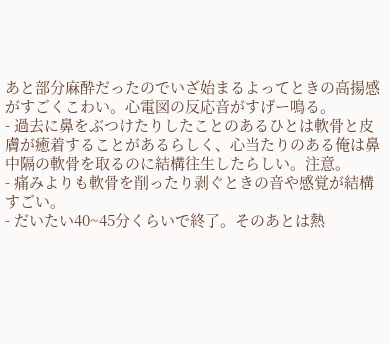あと部分麻酔だったのでいざ始まるよってときの高揚感がすごくこわい。心電図の反応音がすげー鳴る。
- 過去に鼻をぶつけたりしたことのあるひとは軟骨と皮膚が癒着することがあるらしく、心当たりのある俺は鼻中隔の軟骨を取るのに結構往生したらしい。注意。
- 痛みよりも軟骨を削ったり剥ぐときの音や感覚が結構すごい。
- だいたい40~45分くらいで終了。そのあとは熱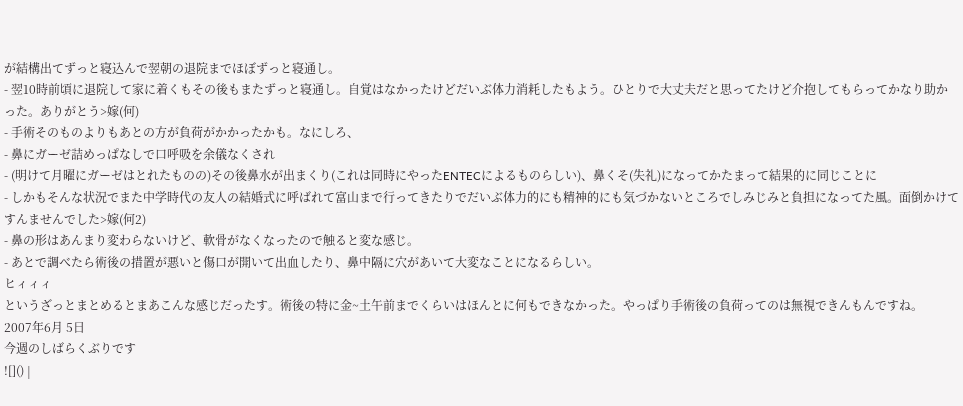が結構出てずっと寝込んで翌朝の退院までほぼずっと寝通し。
- 翌10時前頃に退院して家に着くもその後もまたずっと寝通し。自覚はなかったけどだいぶ体力消耗したもよう。ひとりで大丈夫だと思ってたけど介抱してもらってかなり助かった。ありがとう>嫁(何)
- 手術そのものよりもあとの方が負荷がかかったかも。なにしろ、
- 鼻にガーゼ詰めっぱなしで口呼吸を余儀なくされ
- (明けて月曜にガーゼはとれたものの)その後鼻水が出まくり(これは同時にやったENTECによるものらしい)、鼻くそ(失礼)になってかたまって結果的に同じことに
- しかもそんな状況でまた中学時代の友人の結婚式に呼ばれて富山まで行ってきたりでだいぶ体力的にも精神的にも気づかないところでしみじみと負担になってた風。面倒かけてすんませんでした>嫁(何2)
- 鼻の形はあんまり変わらないけど、軟骨がなくなったので触ると変な感じ。
- あとで調べたら術後の措置が悪いと傷口が開いて出血したり、鼻中隔に穴があいて大変なことになるらしい。
ヒィィィ
というざっとまとめるとまあこんな感じだったす。術後の特に金~土午前までくらいはほんとに何もできなかった。やっぱり手術後の負荷ってのは無視できんもんですね。
2007年6月 5日
今週のしばらくぶりです
![]() |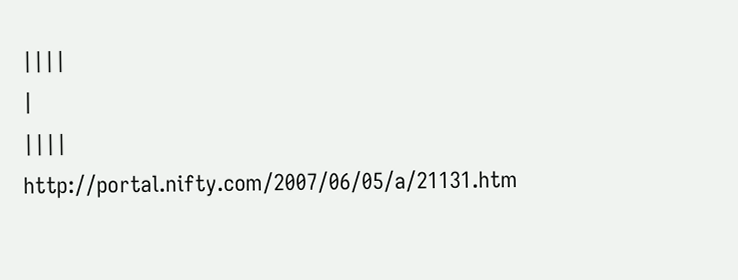||||
|
||||
http://portal.nifty.com/2007/06/05/a/21131.htm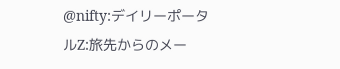@nifty:デイリーポータルZ:旅先からのメー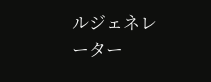ルジェネレーター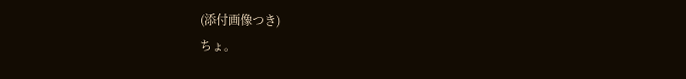(添付画像つき)
ちょ。